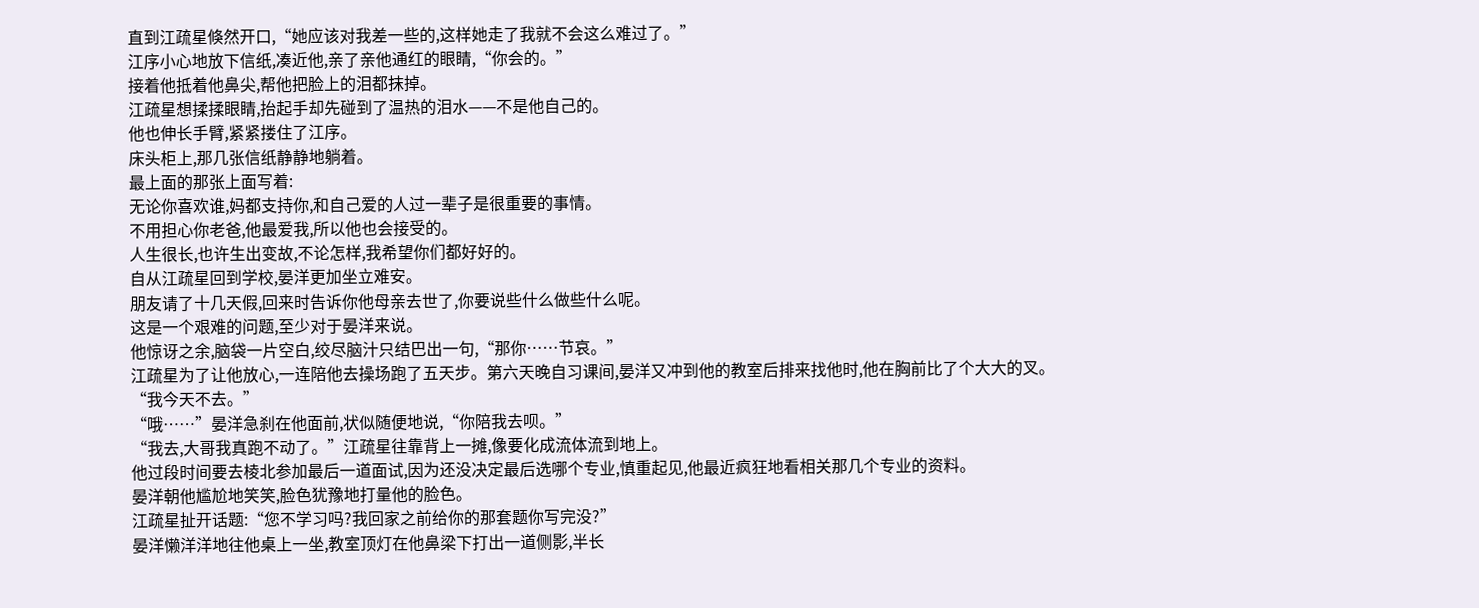直到江疏星倏然开口,“她应该对我差一些的,这样她走了我就不会这么难过了。”
江序小心地放下信纸,凑近他,亲了亲他通红的眼睛,“你会的。”
接着他抵着他鼻尖,帮他把脸上的泪都抹掉。
江疏星想揉揉眼睛,抬起手却先碰到了温热的泪水——不是他自己的。
他也伸长手臂,紧紧搂住了江序。
床头柜上,那几张信纸静静地躺着。
最上面的那张上面写着:
无论你喜欢谁,妈都支持你,和自己爱的人过一辈子是很重要的事情。
不用担心你老爸,他最爱我,所以他也会接受的。
人生很长,也许生出变故,不论怎样,我希望你们都好好的。
自从江疏星回到学校,晏洋更加坐立难安。
朋友请了十几天假,回来时告诉你他母亲去世了,你要说些什么做些什么呢。
这是一个艰难的问题,至少对于晏洋来说。
他惊讶之余,脑袋一片空白,绞尽脑汁只结巴出一句,“那你……节哀。”
江疏星为了让他放心,一连陪他去操场跑了五天步。第六天晚自习课间,晏洋又冲到他的教室后排来找他时,他在胸前比了个大大的叉。
“我今天不去。”
“哦……”晏洋急刹在他面前,状似随便地说,“你陪我去呗。”
“我去,大哥我真跑不动了。”江疏星往靠背上一摊,像要化成流体流到地上。
他过段时间要去棱北参加最后一道面试,因为还没决定最后选哪个专业,慎重起见,他最近疯狂地看相关那几个专业的资料。
晏洋朝他尴尬地笑笑,脸色犹豫地打量他的脸色。
江疏星扯开话题:“您不学习吗?我回家之前给你的那套题你写完没?”
晏洋懒洋洋地往他桌上一坐,教室顶灯在他鼻梁下打出一道侧影,半长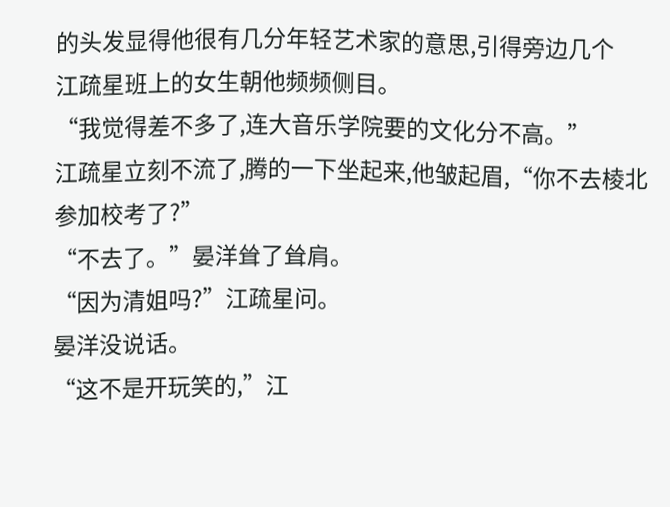的头发显得他很有几分年轻艺术家的意思,引得旁边几个
江疏星班上的女生朝他频频侧目。
“我觉得差不多了,连大音乐学院要的文化分不高。”
江疏星立刻不流了,腾的一下坐起来,他皱起眉,“你不去棱北参加校考了?”
“不去了。”晏洋耸了耸肩。
“因为清姐吗?”江疏星问。
晏洋没说话。
“这不是开玩笑的,”江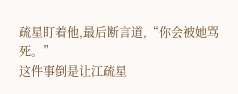疏星盯着他,最后断言道,“你会被她骂死。”
这件事倒是让江疏星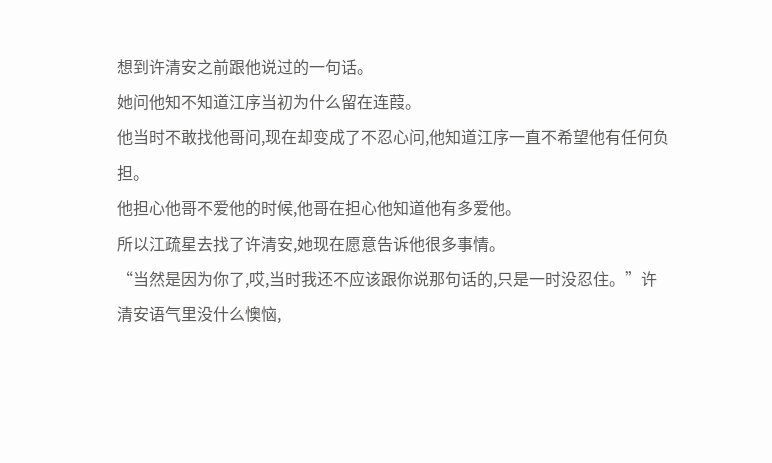想到许清安之前跟他说过的一句话。
她问他知不知道江序当初为什么留在连葭。
他当时不敢找他哥问,现在却变成了不忍心问,他知道江序一直不希望他有任何负担。
他担心他哥不爱他的时候,他哥在担心他知道他有多爱他。
所以江疏星去找了许清安,她现在愿意告诉他很多事情。
“当然是因为你了,哎,当时我还不应该跟你说那句话的,只是一时没忍住。”许清安语气里没什么懊恼,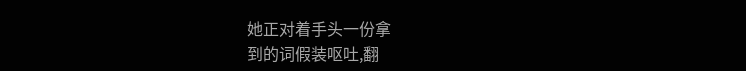她正对着手头一份拿
到的词假装呕吐,翻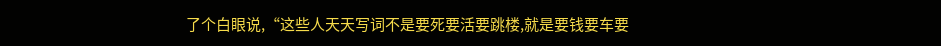了个白眼说,“这些人天天写词不是要死要活要跳楼,就是要钱要车要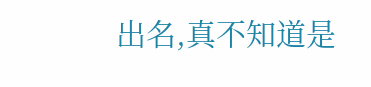出名,真不知道是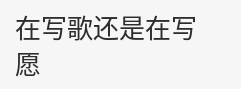在写歌还是在写愿